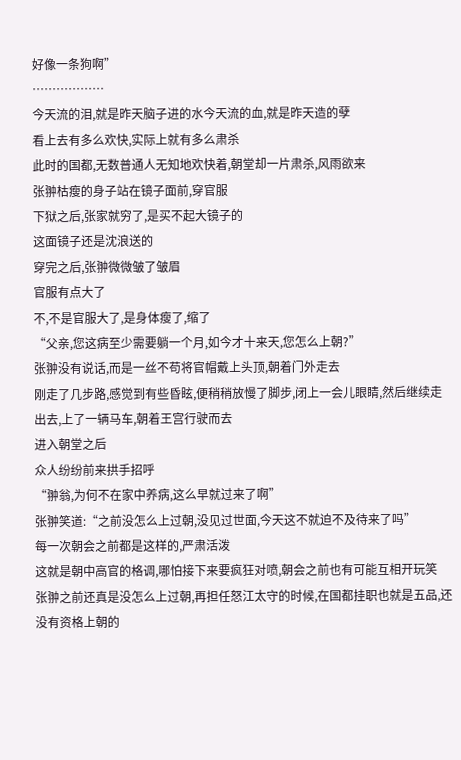好像一条狗啊”
………………
今天流的泪,就是昨天脑子进的水今天流的血,就是昨天造的孽
看上去有多么欢快,实际上就有多么肃杀
此时的国都,无数普通人无知地欢快着,朝堂却一片肃杀,风雨欲来
张翀枯瘦的身子站在镜子面前,穿官服
下狱之后,张家就穷了,是买不起大镜子的
这面镜子还是沈浪送的
穿完之后,张翀微微皱了皱眉
官服有点大了
不,不是官服大了,是身体瘦了,缩了
“父亲,您这病至少需要躺一个月,如今才十来天,您怎么上朝?”
张翀没有说话,而是一丝不苟将官帽戴上头顶,朝着门外走去
刚走了几步路,感觉到有些昏眩,便稍稍放慢了脚步,闭上一会儿眼睛,然后继续走出去,上了一辆马车,朝着王宫行驶而去
进入朝堂之后
众人纷纷前来拱手招呼
“翀翁,为何不在家中养病,这么早就过来了啊”
张翀笑道:“之前没怎么上过朝,没见过世面,今天这不就迫不及待来了吗”
每一次朝会之前都是这样的,严肃活泼
这就是朝中高官的格调,哪怕接下来要疯狂对喷,朝会之前也有可能互相开玩笑
张翀之前还真是没怎么上过朝,再担任怒江太守的时候,在国都挂职也就是五品,还没有资格上朝的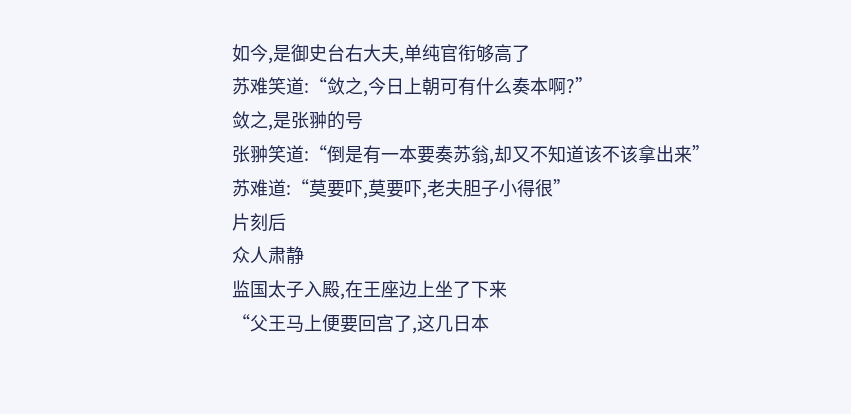如今,是御史台右大夫,单纯官衔够高了
苏难笑道:“敛之,今日上朝可有什么奏本啊?”
敛之,是张翀的号
张翀笑道:“倒是有一本要奏苏翁,却又不知道该不该拿出来”
苏难道:“莫要吓,莫要吓,老夫胆子小得很”
片刻后
众人肃静
监国太子入殿,在王座边上坐了下来
“父王马上便要回宫了,这几日本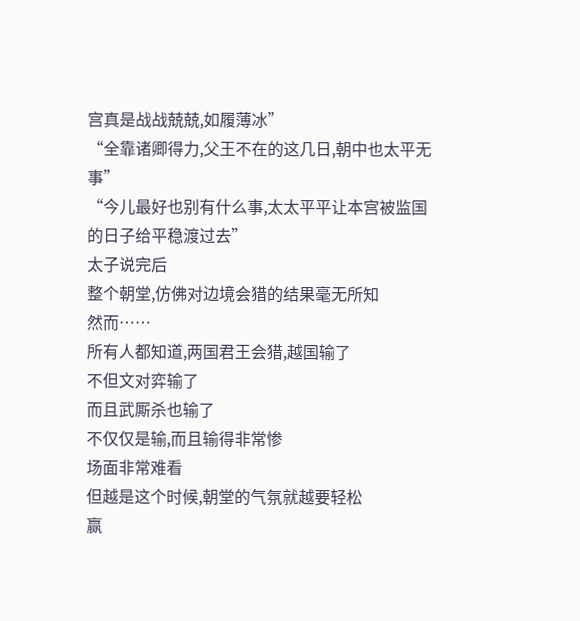宫真是战战兢兢,如履薄冰”
“全靠诸卿得力,父王不在的这几日,朝中也太平无事”
“今儿最好也别有什么事,太太平平让本宫被监国的日子给平稳渡过去”
太子说完后
整个朝堂,仿佛对边境会猎的结果毫无所知
然而……
所有人都知道,两国君王会猎,越国输了
不但文对弈输了
而且武厮杀也输了
不仅仅是输,而且输得非常惨
场面非常难看
但越是这个时候,朝堂的气氛就越要轻松
赢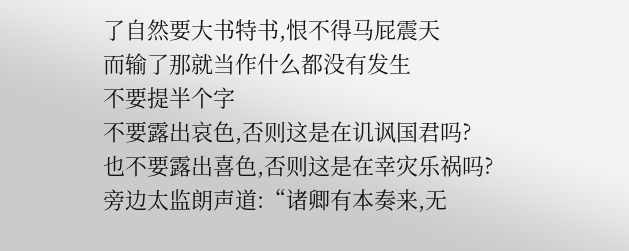了自然要大书特书,恨不得马屁震天
而输了那就当作什么都没有发生
不要提半个字
不要露出哀色,否则这是在讥讽国君吗?
也不要露出喜色,否则这是在幸灾乐祸吗?
旁边太监朗声道:“诸卿有本奏来,无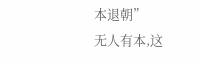本退朝”
无人有本,这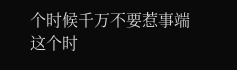个时候千万不要惹事端
这个时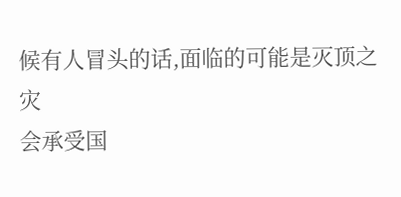候有人冒头的话,面临的可能是灭顶之灾
会承受国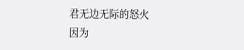君无边无际的怒火
因为